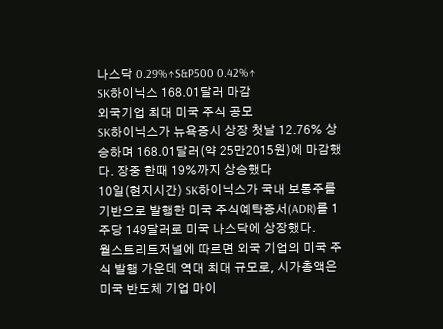나스닥 0.29%↑S&P500 0.42%↑
SK하이닉스 168.01달러 마감
외국기업 최대 미국 주식 공모
SK하이닉스가 뉴욕증시 상장 첫날 12.76% 상승하며 168.01달러(약 25만2015원)에 마감했다. 장중 한때 19%까지 상승했다
10일(현지시간) SK하이닉스가 국내 보통주를 기반으로 발행한 미국 주식예탁증서(ADR)를 1주당 149달러로 미국 나스닥에 상장했다.
월스트리트저널에 따르면 외국 기업의 미국 주식 발행 가운데 역대 최대 규모로, 시가총액은 미국 반도체 기업 마이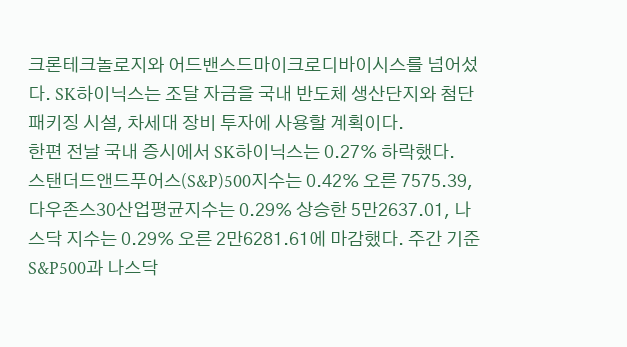크론테크놀로지와 어드밴스드마이크로디바이시스를 넘어섰다. SK하이닉스는 조달 자금을 국내 반도체 생산단지와 첨단 패키징 시설, 차세대 장비 투자에 사용할 계획이다.
한편 전날 국내 증시에서 SK하이닉스는 0.27% 하락했다.
스탠더드앤드푸어스(S&P)500지수는 0.42% 오른 7575.39, 다우존스30산업평균지수는 0.29% 상승한 5만2637.01, 나스닥 지수는 0.29% 오른 2만6281.61에 마감했다. 주간 기준 S&P500과 나스닥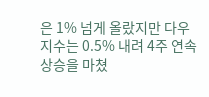은 1% 넘게 올랐지만 다우지수는 0.5% 내려 4주 연속 상승을 마쳤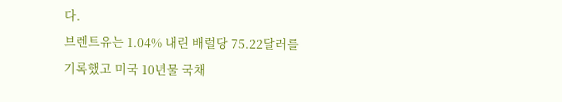다.
브렌트유는 1.04% 내린 배럴당 75.22달러를 기록했고 미국 10년물 국채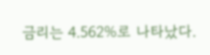금리는 4.562%로 나타났다.